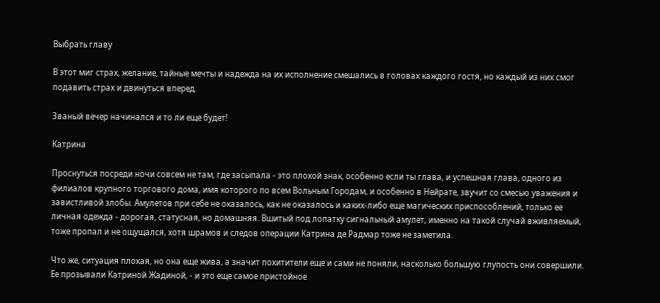Выбрать главу

В этот миг страх, желание, тайные мечты и надежда на их исполнение смешались в головах каждого гостя, но каждый из них смог подавить страх и двинуться вперед.

Званый вечер начинался и то ли еще будет!

Катрина

Проснуться посреди ночи совсем не там, где засыпала - это плохой знак, особенно если ты глава, и успешная глава, одного из филиалов крупного торгового дома, имя которого по всем Вольным Городам, и особенно в Нейрате, звучит со смесью уважения и завистливой злобы. Амулетов при себе не оказалось, как не оказалось и каких-либо еще магических приспособлений, только ее личная одежда - дорогая, статусная, но домашняя. Вшитый под лопатку сигнальный амулет, именно на такой случай вживляемый, тоже пропал и не ощущался, хотя шрамов и следов операции Катрина де Радмар тоже не заметила.

Что же, ситуация плохая, но она еще жива, а значит похитители еще и сами не поняли, насколько большую глупость они совершили. Ее прозывали Катриной Жадиной, - и это еще самое пристойное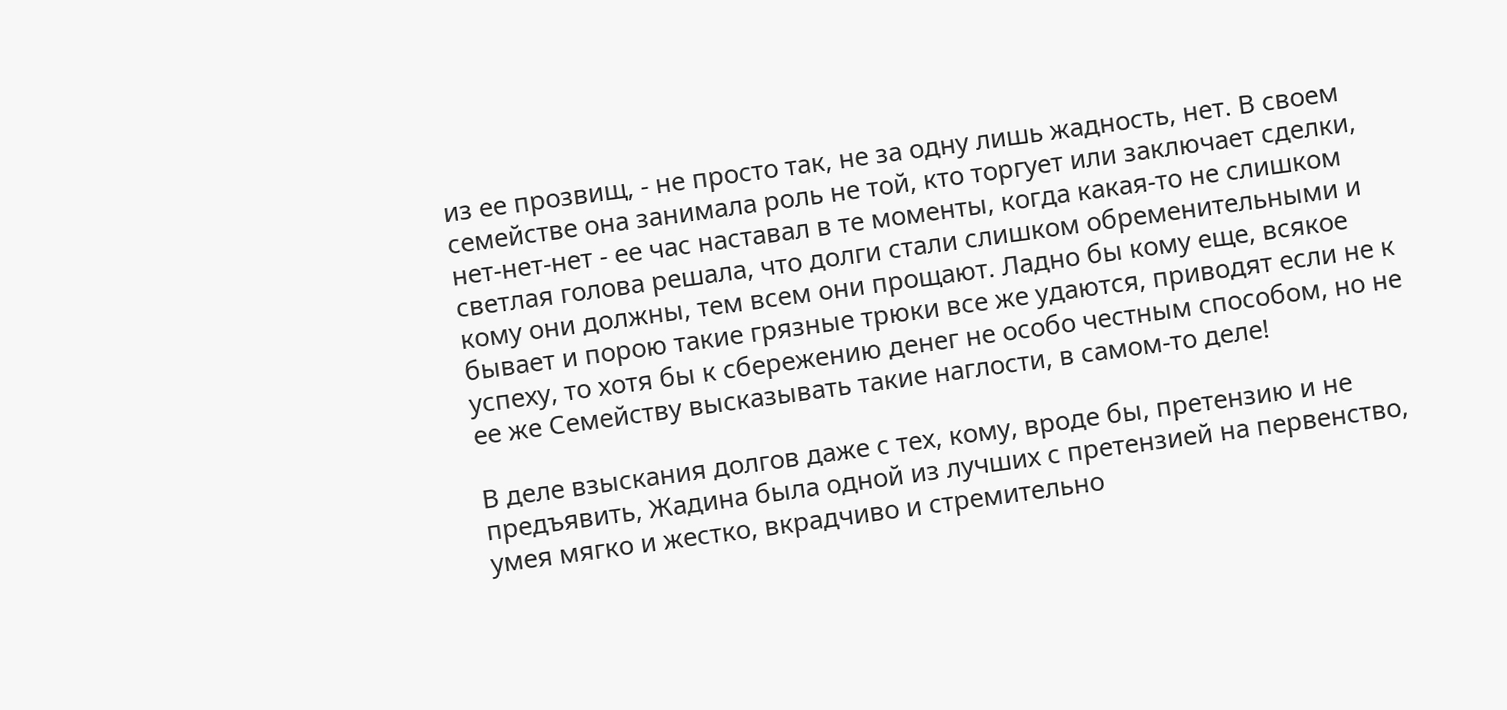из ее прозвищ, - не просто так, не за одну лишь жадность, нет. В своем семействе она занимала роль не той, кто торгует или заключает сделки, нет-нет-нет - ее час наставал в те моменты, когда какая-то не слишком светлая голова решала, что долги стали слишком обременительными и кому они должны, тем всем они прощают. Ладно бы кому еще, всякое бывает и порою такие грязные трюки все же удаются, приводят если не к успеху, то хотя бы к сбережению денег не особо честным способом, но не ее же Семейству высказывать такие наглости, в самом-то деле!

В деле взыскания долгов даже с тех, кому, вроде бы, претензию и не предъявить, Жадина была одной из лучших с претензией на первенство, умея мягко и жестко, вкрадчиво и стремительно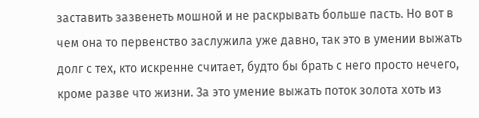заставить зазвенеть мошной и не раскрывать больше пасть. Но вот в чем она то первенство заслужила уже давно, так это в умении выжать долг с тех, кто искренне считает, будто бы брать с него просто нечего, кроме разве что жизни. За это умение выжать поток золота хоть из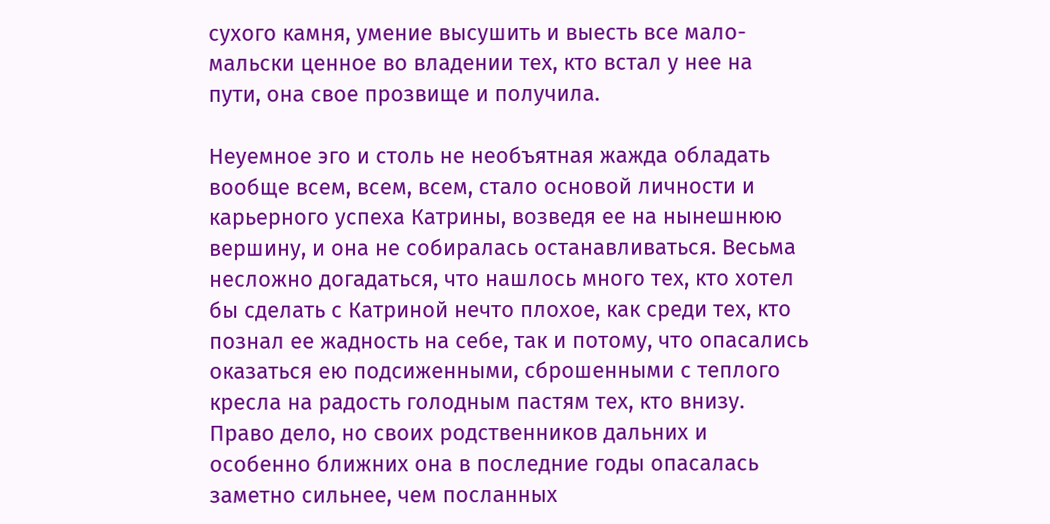сухого камня, умение высушить и выесть все мало-мальски ценное во владении тех, кто встал у нее на пути, она свое прозвище и получила.

Неуемное эго и столь не необъятная жажда обладать вообще всем, всем, всем, стало основой личности и карьерного успеха Катрины, возведя ее на нынешнюю вершину, и она не собиралась останавливаться. Весьма несложно догадаться, что нашлось много тех, кто хотел бы сделать с Катриной нечто плохое, как среди тех, кто познал ее жадность на себе, так и потому, что опасались оказаться ею подсиженными, сброшенными с теплого кресла на радость голодным пастям тех, кто внизу. Право дело, но своих родственников дальних и особенно ближних она в последние годы опасалась заметно сильнее, чем посланных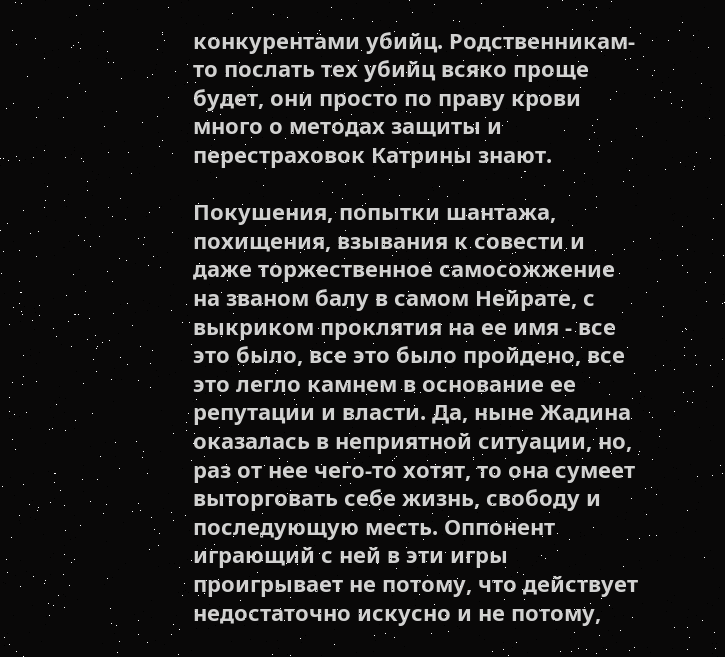конкурентами убийц. Родственникам-то послать тех убийц всяко проще будет, они просто по праву крови много о методах защиты и перестраховок Катрины знают.

Покушения, попытки шантажа, похищения, взывания к совести и даже торжественное самосожжение на званом балу в самом Нейрате, с выкриком проклятия на ее имя - все это было, все это было пройдено, все это легло камнем в основание ее репутации и власти. Да, ныне Жадина оказалась в неприятной ситуации, но, раз от нее чего-то хотят, то она сумеет выторговать себе жизнь, свободу и последующую месть. Оппонент играющий с ней в эти игры проигрывает не потому, что действует недостаточно искусно и не потому,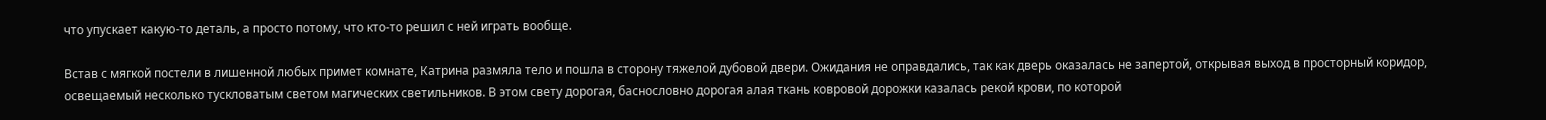что упускает какую-то деталь, а просто потому, что кто-то решил с ней играть вообще.

Встав с мягкой постели в лишенной любых примет комнате, Катрина размяла тело и пошла в сторону тяжелой дубовой двери. Ожидания не оправдались, так как дверь оказалась не запертой, открывая выход в просторный коридор, освещаемый несколько тускловатым светом магических светильников. В этом свету дорогая, баснословно дорогая алая ткань ковровой дорожки казалась рекой крови, по которой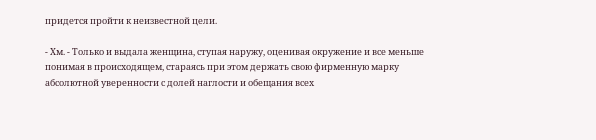придется пройти к неизвестной цели.

- Хм. - Только и выдала женщина, ступая наружу, оценивая окружение и все меньше понимая в происходящем, стараясь при этом держать свою фирменную марку абсолютной уверенности с долей наглости и обещания всех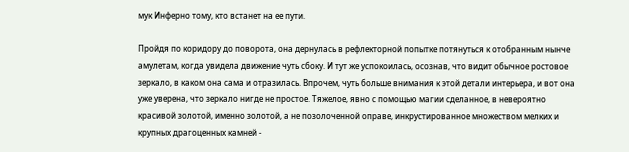мук Инферно тому, кто встанет на ее пути.

Пройдя по коридору до поворота, она дернулась в рефлекторной попытке потянуться к отобранным нынче амулетам, когда увидела движение чуть сбоку. И тут же успокоилась, осознав, что видит обычное ростовое зеркало, в каком она сама и отразилась. Впрочем, чуть больше внимания к этой детали интерьера, и вот она уже уверена, что зеркало нигде не простое. Тяжелое, явно с помощью магии сделанное, в невероятно красивой золотой, именно золотой, а не позолоченной оправе, инкрустированное множеством мелких и крупных драгоценных камней -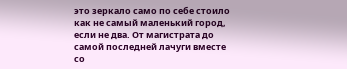это зеркало само по себе стоило как не самый маленький город, если не два. От магистрата до самой последней лачуги вместе со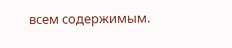всем содержимым.